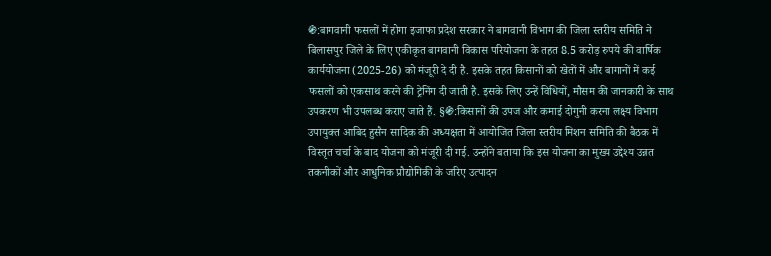֍:बागवानी फसलों में होगा इजाफा प्रदेश सरकार ने बागवानी विभाग की जिला स्तरीय समिति ने बिलासपुर जिले के लिए एकीकृत बागवानी विकास परियोजना के तहत 8.5 करोड़ रुपये की वार्षिक कार्ययोजना (2025-26) को मंजूरी दे दी है. इसके तहत किसानों को खेतों में और बागानों में कई फसलों को एकसाथ करने की ट्रेनिंग दी जाती है. इसके लिए उन्हें विधियों, मौसम की जानकारी के साथ उपकरण भी उपलब्ध कराए जाते हैं. §֍:किसानों की उपज और कमाई दोगुनी करना लक्ष्य विभाग उपायुक्त आबिद हुसैन सादिक की अध्यक्षता में आयोजित जिला स्तरीय मिशन समिति की बैठक में विस्तृत चर्चा के बाद योजना को मंजूरी दी गई. उन्होंने बताया कि इस योजना का मुख्य उद्देश्य उन्नत तकनीकों और आधुनिक प्रौद्योगिकी के जरिए उत्पादन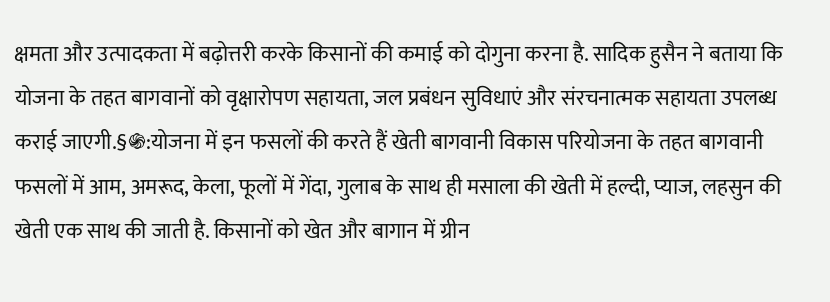क्षमता और उत्पादकता में बढ़ोत्तरी करके किसानों की कमाई को दोगुना करना है. सादिक हुसैन ने बताया कि योजना के तहत बागवानों को वृक्षारोपण सहायता, जल प्रबंधन सुविधाएं और संरचनात्मक सहायता उपलब्ध कराई जाएगी.§֍:योजना में इन फसलों की करते हैं खेती बागवानी विकास परियोजना के तहत बागवानी फसलों में आम, अमरूद, केला, फूलों में गेंदा, गुलाब के साथ ही मसाला की खेती में हल्दी, प्याज, लहसुन की खेती एक साथ की जाती है. किसानों को खेत और बागान में ग्रीन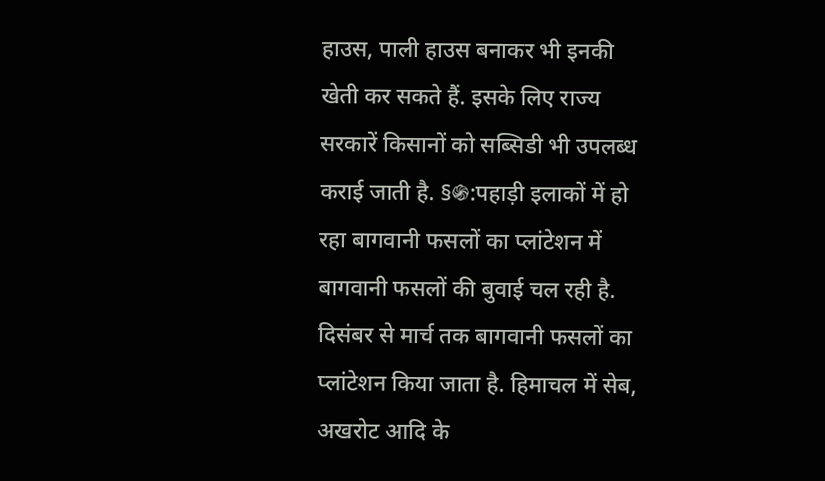हाउस, पाली हाउस बनाकर भी इनकी खेती कर सकते हैं. इसके लिए राज्य सरकारें किसानों को सब्सिडी भी उपलब्ध कराई जाती है. §֍:पहाड़ी इलाकों में हो रहा बागवानी फसलों का प्लांटेशन में बागवानी फसलों की बुवाई चल रही है. दिसंबर से मार्च तक बागवानी फसलों का प्लांटेशन किया जाता है. हिमाचल में सेब, अखरोट आदि के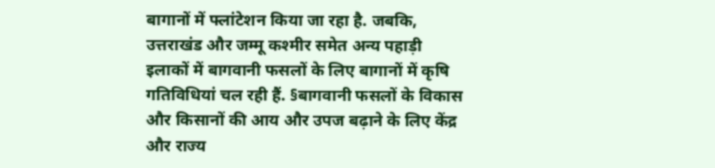बागानों में फ्लांटेशन किया जा रहा है. जबकि, उत्तराखंड और जम्मू कश्मीर समेत अन्य पहाड़ी इलाकों में बागवानी फसलों के लिए बागानों में कृषि गतिविधियां चल रही हैं. §बागवानी फसलों के विकास और किसानों की आय और उपज बढ़ाने के लिए केंद्र और राज्य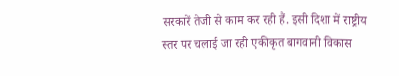सरकारें तेजी से काम कर रही हैं. इसी दिशा में राष्ट्रीय स्तर पर चलाई जा रही एकीकृत बागवानी विकास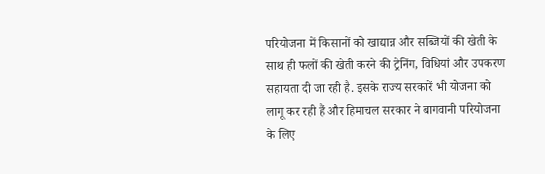परियोजना में किसानों को खाद्यान्न और सब्जियों की खेती के साथ ही फलों की खेती करने की ट्रेनिंग, विधियां और उपकरण सहायता दी जा रही है. इसके राज्य सरकारें भी योजना को लागू कर रही हैं और हिमाचल सरकार ने बागवानी परियोजना के लिए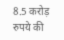8.5 करोड़ रुपये की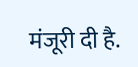मंजूरी दी है.